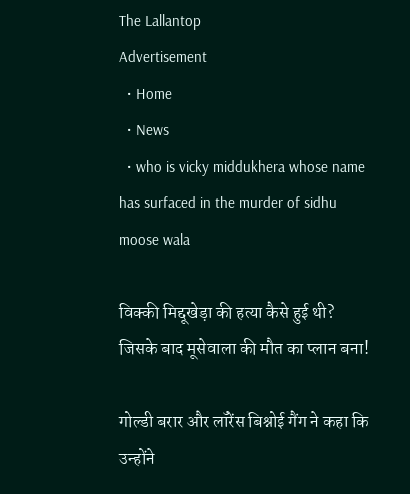The Lallantop
Advertisement
  • Home
  • News
  • who is vicky middukhera whose name has surfaced in the murder of sidhu moose wala

विक्की मिद्दूखेड़ा की हत्या कैसे हुई थी? जिसके बाद मूसेवाला की मौत का प्लान बना!

गोल्डी बरार और लॉरेंस बिश्नोई गैंग ने कहा कि उन्होंने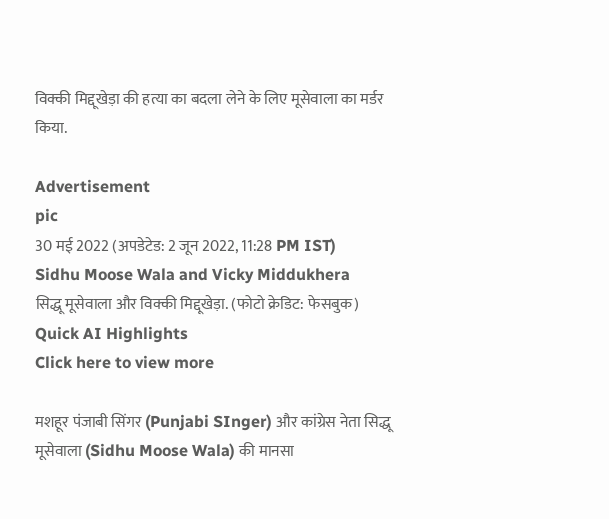विक्की मिद्दूखेड़ा की हत्या का बदला लेने के लिए मूसेवाला का मर्डर किया.

Advertisement
pic
30 मई 2022 (अपडेटेड: 2 जून 2022, 11:28 PM IST)
Sidhu Moose Wala and Vicky Middukhera
सिद्धू मूसेवाला और विक्की मिद्दूखेड़ा. (फोटो क्रेडिट: फेसबुक)
Quick AI Highlights
Click here to view more

मशहूर पंजाबी सिंगर (Punjabi SInger) और कांग्रेस नेता सिद्धू मूसेवाला (Sidhu Moose Wala) की मानसा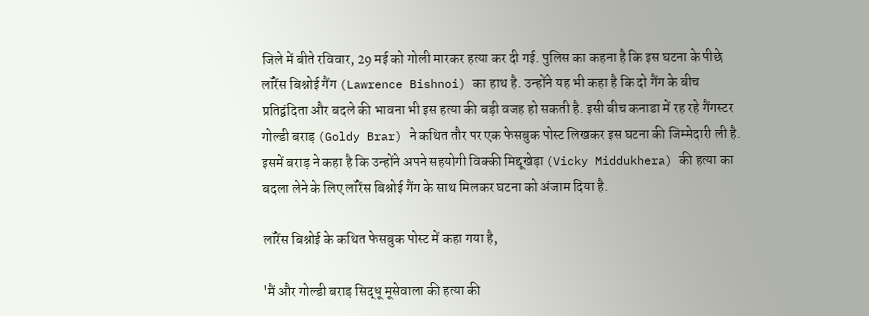जिले में बीते रविवार, 29 मई को गोली मारकर हत्या कर दी गई. पुलिस का कहना है कि इस घटना के पीछे लॉरेंस बिश्नोई गैंग (Lawrence Bishnoi) का हाथ है. उन्होंने यह भी कहा है कि दो गैंग के बीच प्रतिद्वंदिता और बदले की भावना भी इस हत्या की बड़ी वजह हो सकती है. इसी बीच कनाडा में रह रहे गैंगस्टर गोल्डी बराड़ (Goldy Brar) ने कथित तौर पर एक फेसबुक पोस्ट लिखकर इस घटना की जिम्मेदारी ली है. इसमें बराड़ ने कहा है कि उन्होंने अपने सहयोगी विक्की मिद्दूखेड़ा (Vicky Middukhera) की हत्या का बदला लेने के लिए लॉरेंस बिश्नोई गैंग के साथ मिलकर घटना को अंजाम दिया है.

लॉरेंस बिश्नोई के कथित फेसबुक पोस्ट में कहा गया है,

'मैं और गोल्डी बराड़ सिद्धू मूसेवाला की हत्या की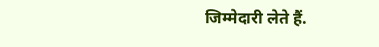जिम्मेदारी लेते हैं.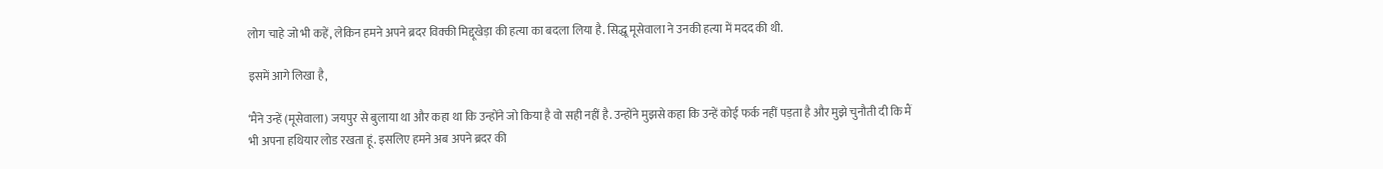लोग चाहे जो भी कहें, लेकिन हमने अपने ब्रदर विक्की मिद्दूखेड़ा की हत्या का बदला लिया है. सिद्धू मूसेवाला ने उनकी हत्या में मदद की थी.

इसमें आगे लिखा है,

‘मैंने उन्हें (मूसेवाला) जयपुर से बुलाया था और कहा था कि उन्होंने जो किया है वो सही नहीं है. उन्होंने मुझसे कहा कि उन्हें कोई फर्क नहीं पड़ता है और मुझे चुनौती दी कि मैं भी अपना हथियार लोड रखता हूं. इसलिए हमने अब अपने ब्रदर की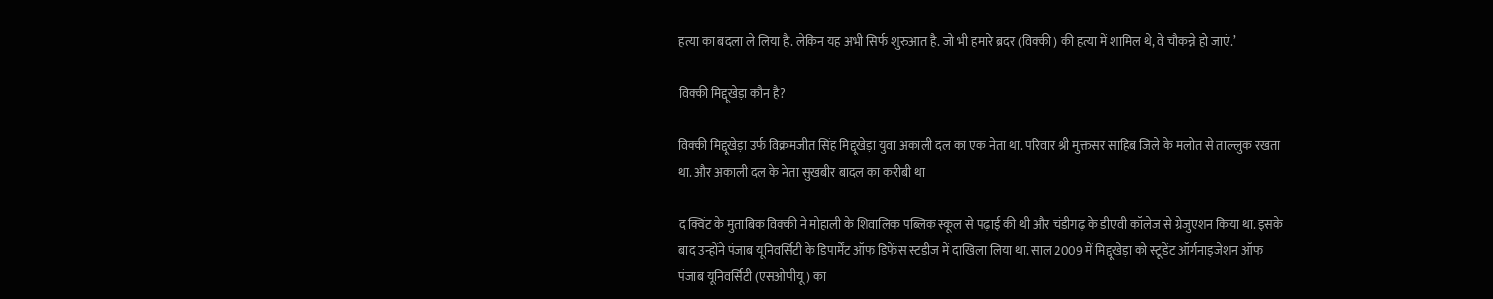हत्या का बदला ले लिया है. लेकिन यह अभी सिर्फ शुरुआत है. जो भी हमारे ब्रदर (विक्की) की हत्या में शामिल थे, वे चौकन्ने हो जाएं.’

विक्की मिद्दूखेड़ा कौन है?

विक्की मिद्दूखेड़ा उर्फ विक्रमजीत सिंह मिद्दूखेड़ा युवा अकाली दल का एक नेता था. परिवार श्री मुक्तसर साहिब जिले के मलोत से ताल्लुक रखता था. और अकाली दल के नेता सुखबीर बादल का करीबी था

द क्विंट के मुताबिक विक्की ने मोहाली के शिवालिक पब्लिक स्कूल से पढ़ाई की थी और चंडीगढ़ के डीएवी कॉलेज से ग्रेजुएशन किया था. इसके बाद उन्होंने पंजाब यूनिवर्सिटी के डिपार्मेंट ऑफ डिफेंस स्टडीज में दाखिला लिया था. साल 2009 में मिद्दूखेड़ा को स्टूडेंट ऑर्गनाइजेशन ऑफ पंजाब यूनिवर्सिटी (एसओपीयू) का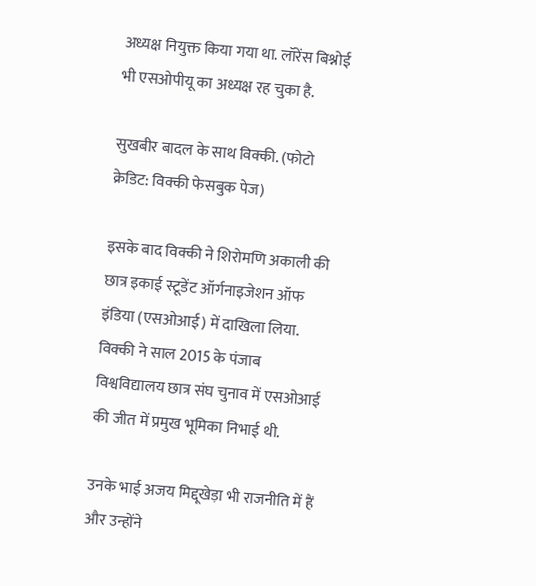अध्यक्ष नियुक्त किया गया था. लॉरेंस बिश्नोई भी एसओपीयू का अध्यक्ष रह चुका है.

सुखबीर बादल के साथ विक्की. (फोटो क्रेडिट: विक्की फेसबुक पेज)

इसके बाद विक्की ने शिरोमणि अकाली की छात्र इकाई स्टूडेंट ऑर्गनाइजेशन ऑफ इंडिया (एसओआई) में दाखिला लिया. विक्की ने साल 2015 के पंजाब विश्वविद्यालय छात्र संघ चुनाव में एसओआई की जीत में प्रमुख भूमिका निभाई थी.

उनके भाई अजय मिद्दूखेड़ा भी राजनीति में हैं और उन्होंने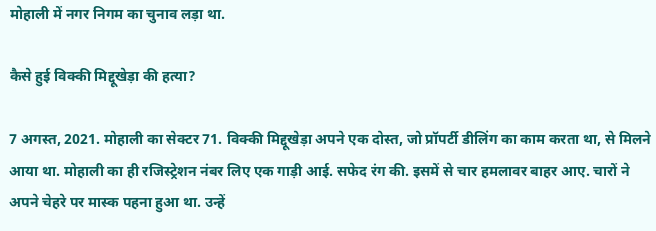मोहाली में नगर निगम का चुनाव लड़ा था.

कैसे हुई विक्की मिद्दूखेड़ा की हत्या?

7 अगस्त, 2021. मोहाली का सेक्टर 71. विक्की मिद्दूखेड़ा अपने एक दोस्त, जो प्रॉपर्टी डीलिंग का काम करता था, से मिलने आया था. मोहाली का ही रजिस्ट्रेशन नंबर लिए एक गाड़ी आई. सफेद रंग की. इसमें से चार हमलावर बाहर आए. चारों ने अपने चेहरे पर मास्क पहना हुआ था. उन्हें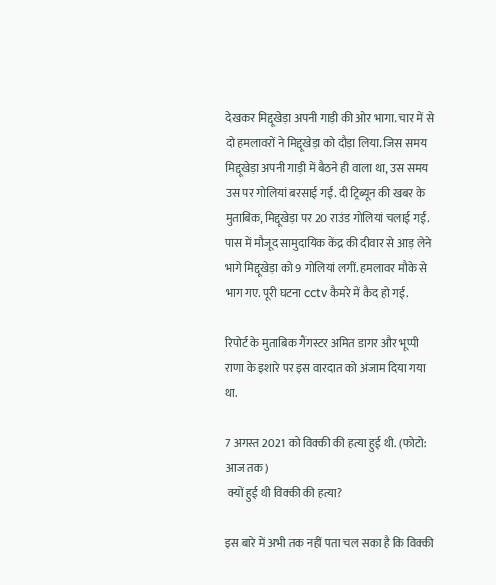देखकर मिद्दूखेड़ा अपनी गाड़ी की ओर भागा. चार में से दो हमलावरों ने मिद्दूखेड़ा को दौड़ा लिया. जिस समय मिद्दूखेड़ा अपनी गाड़ी में बैठने ही वाला था, उस समय उस पर गोलियां बरसाई गईं. दी ट्रिब्यून की खबर के मुताबिक, मिद्दूखेड़ा पर 20 राउंड गोलियां चलाई गईं. पास में मौजूद सामुदायिक केंद्र की दीवार से आड़ लेने भागे मिद्दूखेड़ा को 9 गोलियां लगीं. हमलावर मौके से भाग गए. पूरी घटना cctv कैमरे में कैद हो गई.

रिपोर्ट के मुताबिक गैंगस्टर अमित डागर और भूप्पी राणा के इशारे पर इस वारदात को अंजाम दिया गया था.

7 अगस्त 2021 को विक्की की हत्या हुई थी. (फोटो: आज तक)
 क्यों हुई थी विक्की की हत्या?

इस बारे में अभी तक नहीं पता चल सका है कि विक्की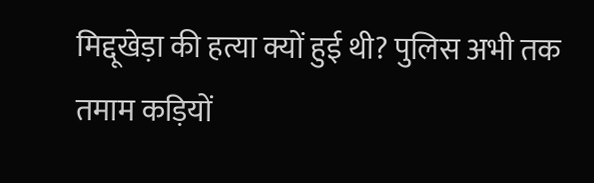मिद्दूखेड़ा की हत्या क्यों हुई थी? पुलिस अभी तक तमाम कड़ियों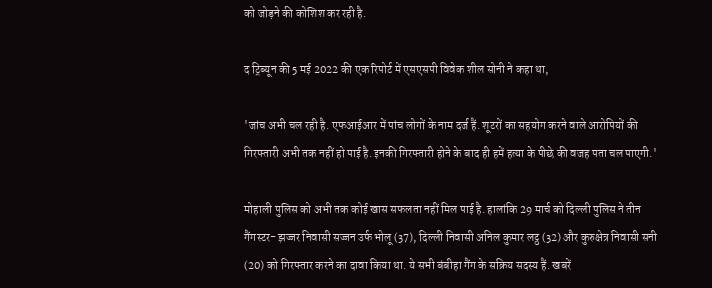को जोड़ने की कोशिश कर रही है.

द ट्रिब्यून की 5 मई 2022 की एक रिपोर्ट में एसएसपी विवेक शील सोनी ने कहा था,

'जांच अभी चल रही है. एफआईआर में पांच लोगों के नाम दर्ज हैं. शूटरों का सहयोग करने वाले आरोपियों की गिरफ्तारी अभी तक नहीं हो पाई है. इनकी गिरफ्तारी होने के बाद ही हमें हत्या के पीछे की वजह पता चल पाएगी.'

मोहाली पुलिस को अभी तक कोई खास सफलता नहीं मिल पाई है. हालांकि 29 मार्च को दिल्ली पुलिस ने तीन गैंगस्टर- झज्जर निवासी सज्जन उर्फ भोलू (37), दिल्ली निवासी अनिल कुमार लट्ठ (32) और कुरुक्षेत्र निवासी सनी (20) को गिरफ्तार करने का दावा किया था. ये सभी बंबीहा गैंग के सक्रिय सदस्य हैं. खबरें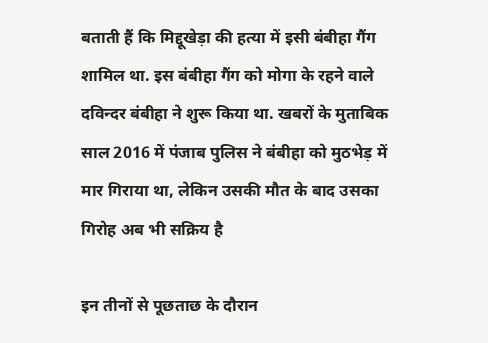बताती हैं कि मिद्दूखेड़ा की हत्या में इसी बंबीहा गैंग शामिल था. इस बंबीहा गैंग को मोगा के रहने वाले दविन्दर बंबीहा ने शुरू किया था. खबरों के मुताबिक साल 2016 में पंजाब पुलिस ने बंबीहा को मुठभेड़ में मार गिराया था, लेकिन उसकी मौत के बाद उसका गिरोह अब भी सक्रिय है

इन तीनों से पूछताछ के दौरान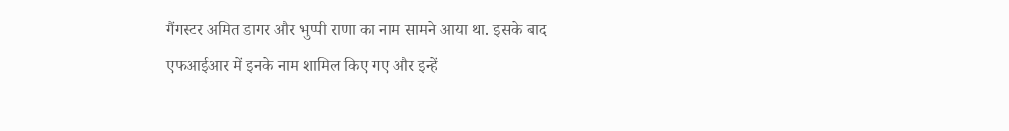गैंगस्टर अमित डागर और भुप्पी राणा का नाम सामने आया था. इसके बाद एफआईआर में इनके नाम शामिल किए गए और इन्हें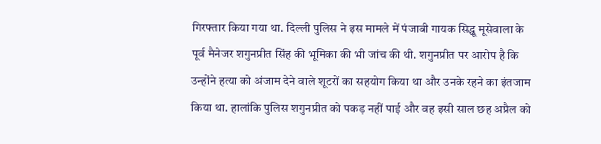गिरफ्तार किया गया था. दिल्ली पुलिस ने इस मामले में पंजाबी गायक सिद्धू मूसेवाला के पूर्व मैनेजर शगुनप्रीत सिंह की भूमिका की भी जांच की थी. शगुनप्रीत पर आरोप है कि उन्होंने हत्या को अंजाम देने वाले शूटरों का सहयोग किया था और उनके रहने का इंतजाम किया था. हालांकि पुलिस शगुनप्रीत को पकड़ नहीं पाई और वह इसी साल छह अप्रैल को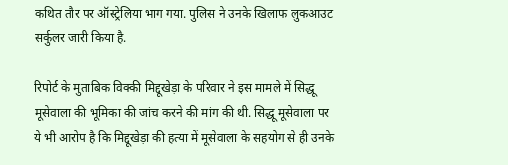कथित तौर पर ऑस्ट्रेलिया भाग गया. पुलिस ने उनके खिलाफ लुकआउट सर्कुलर जारी किया है.

रिपोर्ट के मुताबिक विक्की मिद्दूखेड़ा के परिवार ने इस मामले में सिद्धू मूसेवाला की भूमिका की जांच करने की मांग की थी. सिद्धू मूसेवाला पर ये भी आरोप है कि मिद्दूखेड़ा की हत्या में मूसेवाला के सहयोग से ही उनके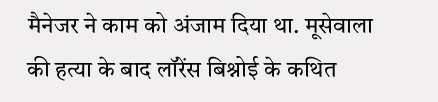मैनेजर ने काम को अंजाम दिया था. मूसेवाला की हत्या के बाद लॉरेंस बिश्नोई के कथित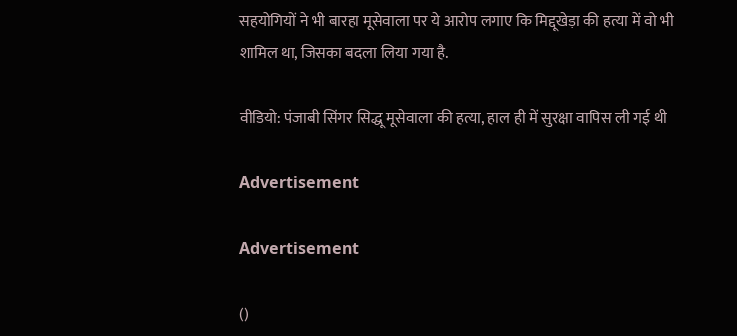सहयोगियों ने भी बारहा मूसेवाला पर ये आरोप लगाए कि मिद्दूखेड़ा की हत्या में वो भी शामिल था, जिसका बदला लिया गया है.

वीडियो: पंजाबी सिंगर सिद्धू मूसेवाला की हत्या, हाल ही में सुरक्षा वापिस ली गई थी

Advertisement

Advertisement

()